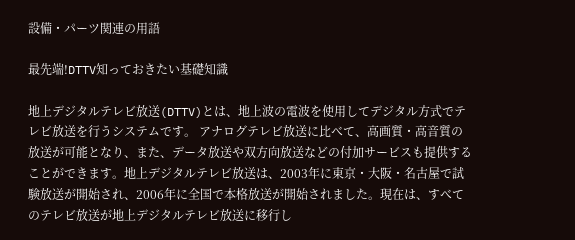設備・パーツ関連の用語

最先端!DTTV知っておきたい基礎知識

地上デジタルテレビ放送(DTTV)とは、地上波の電波を使用してデジタル方式でテレビ放送を行うシステムです。 アナログテレビ放送に比べて、高画質・高音質の放送が可能となり、また、データ放送や双方向放送などの付加サービスも提供することができます。地上デジタルテレビ放送は、2003年に東京・大阪・名古屋で試験放送が開始され、2006年に全国で本格放送が開始されました。現在は、すべてのテレビ放送が地上デジタルテレビ放送に移行し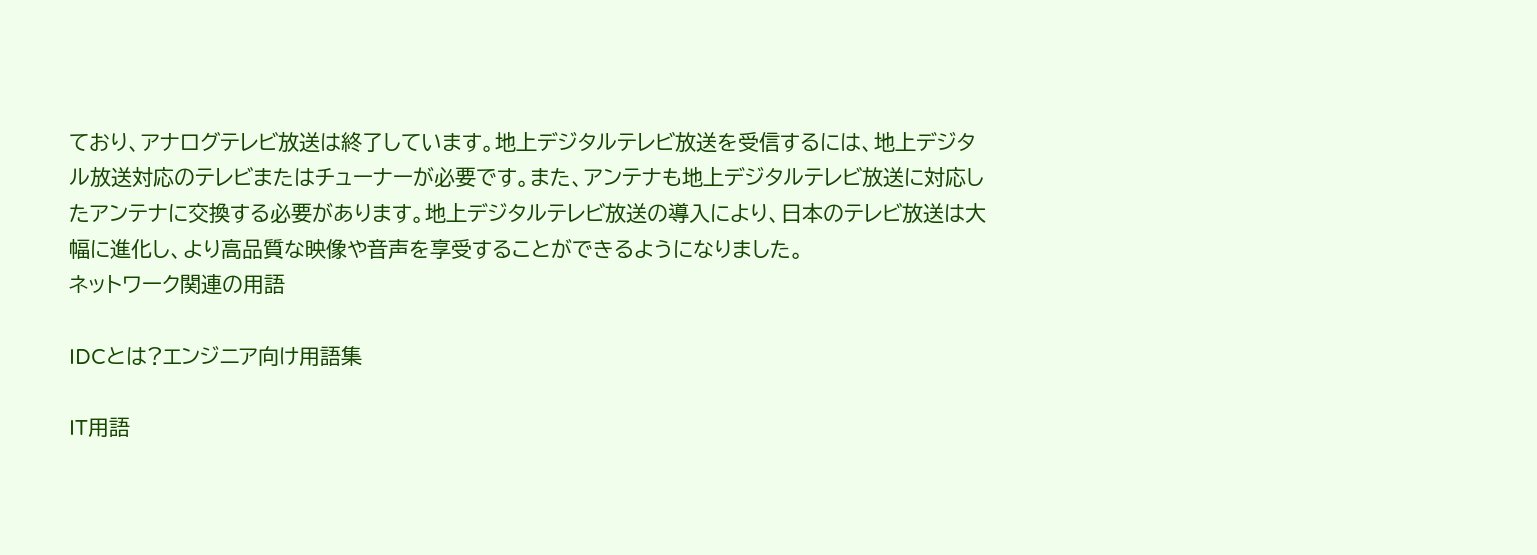ており、アナログテレビ放送は終了しています。地上デジタルテレビ放送を受信するには、地上デジタル放送対応のテレビまたはチューナーが必要です。また、アンテナも地上デジタルテレビ放送に対応したアンテナに交換する必要があります。地上デジタルテレビ放送の導入により、日本のテレビ放送は大幅に進化し、より高品質な映像や音声を享受することができるようになりました。
ネットワーク関連の用語

IDCとは?エンジニア向け用語集

IT用語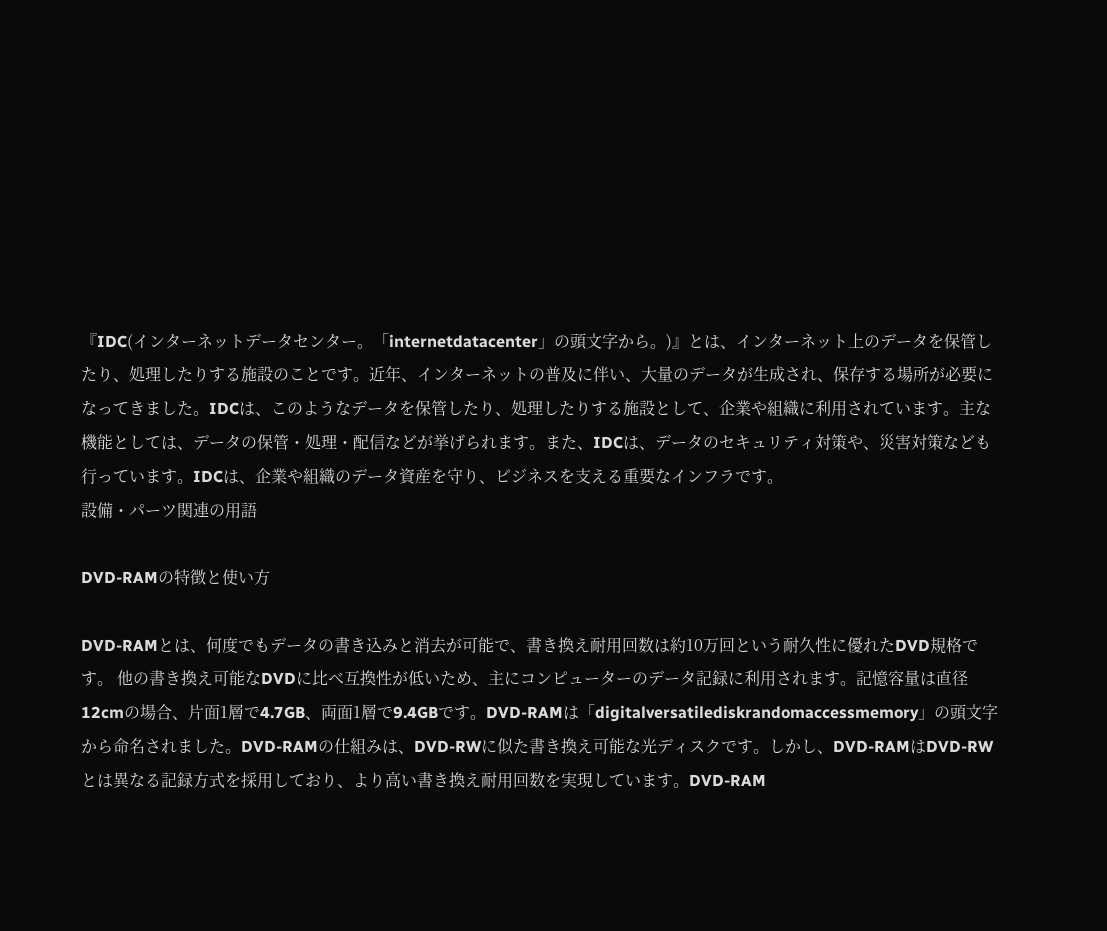『IDC(インターネットデータセンター。「internetdatacenter」の頭文字から。)』とは、インターネット上のデータを保管したり、処理したりする施設のことです。近年、インターネットの普及に伴い、大量のデータが生成され、保存する場所が必要になってきました。IDCは、このようなデータを保管したり、処理したりする施設として、企業や組織に利用されています。主な機能としては、データの保管・処理・配信などが挙げられます。また、IDCは、データのセキュリティ対策や、災害対策なども行っています。IDCは、企業や組織のデータ資産を守り、ビジネスを支える重要なインフラです。
設備・パーツ関連の用語

DVD-RAMの特徴と使い方

DVD-RAMとは、何度でもデータの書き込みと消去が可能で、書き換え耐用回数は約10万回という耐久性に優れたDVD規格です。 他の書き換え可能なDVDに比べ互換性が低いため、主にコンピューターのデータ記録に利用されます。記憶容量は直径12cmの場合、片面1層で4.7GB、両面1層で9.4GBです。DVD-RAMは「digitalversatilediskrandomaccessmemory」の頭文字から命名されました。DVD-RAMの仕組みは、DVD-RWに似た書き換え可能な光ディスクです。しかし、DVD-RAMはDVD-RWとは異なる記録方式を採用しており、より高い書き換え耐用回数を実現しています。DVD-RAM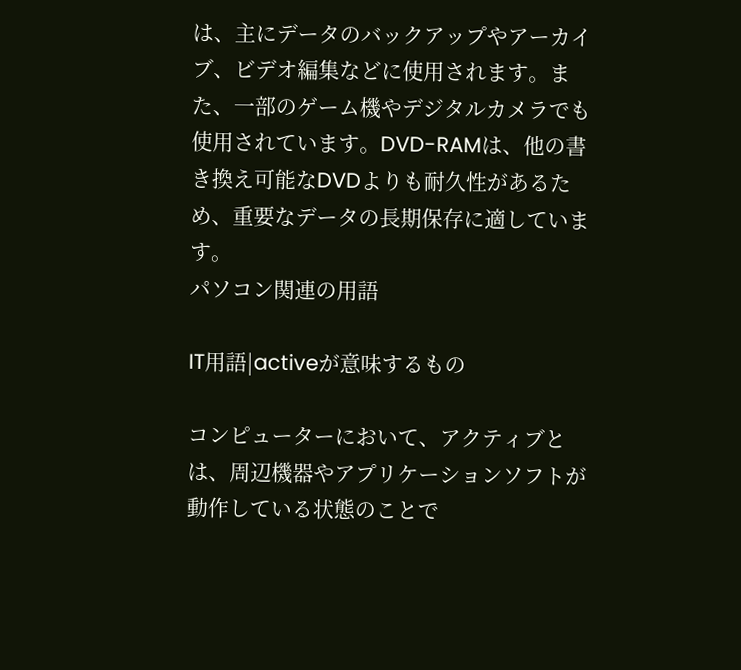は、主にデータのバックアップやアーカイブ、ビデオ編集などに使用されます。また、一部のゲーム機やデジタルカメラでも使用されています。DVD-RAMは、他の書き換え可能なDVDよりも耐久性があるため、重要なデータの長期保存に適しています。
パソコン関連の用語

IT用語|activeが意味するもの

コンピューターにおいて、アクティブとは、周辺機器やアプリケーションソフトが動作している状態のことで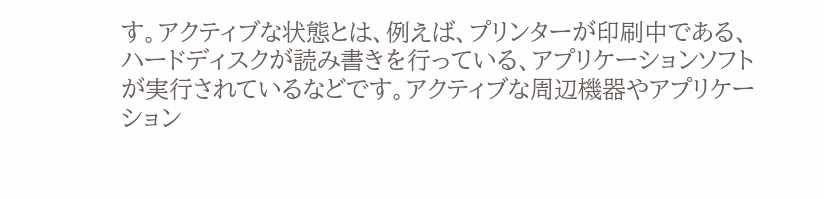す。アクティブな状態とは、例えば、プリンターが印刷中である、ハードディスクが読み書きを行っている、アプリケーションソフトが実行されているなどです。アクティブな周辺機器やアプリケーション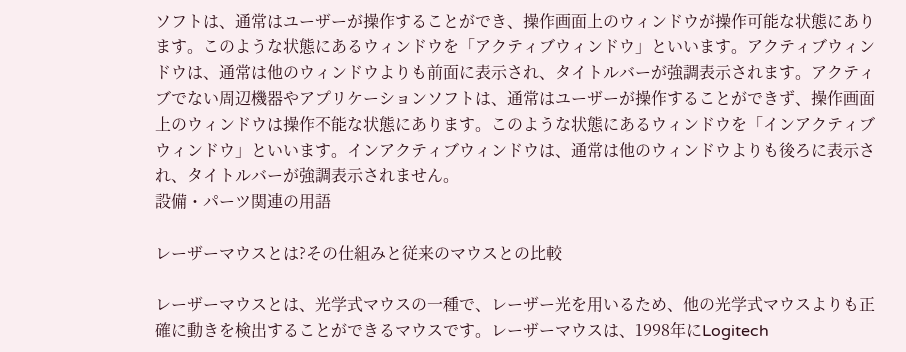ソフトは、通常はユーザーが操作することができ、操作画面上のウィンドウが操作可能な状態にあります。このような状態にあるウィンドウを「アクティブウィンドウ」といいます。アクティブウィンドウは、通常は他のウィンドウよりも前面に表示され、タイトルバーが強調表示されます。アクティブでない周辺機器やアプリケーションソフトは、通常はユーザーが操作することができず、操作画面上のウィンドウは操作不能な状態にあります。このような状態にあるウィンドウを「インアクティブウィンドウ」といいます。インアクティブウィンドウは、通常は他のウィンドウよりも後ろに表示され、タイトルバーが強調表示されません。
設備・パーツ関連の用語

レーザーマウスとは?その仕組みと従来のマウスとの比較

レーザーマウスとは、光学式マウスの一種で、レーザー光を用いるため、他の光学式マウスよりも正確に動きを検出することができるマウスです。レーザーマウスは、1998年にLogitech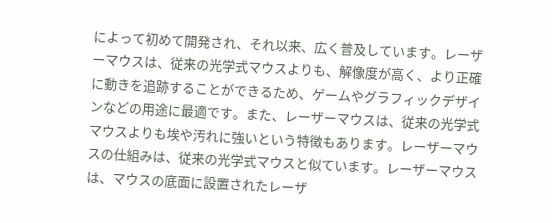によって初めて開発され、それ以来、広く普及しています。レーザーマウスは、従来の光学式マウスよりも、解像度が高く、より正確に動きを追跡することができるため、ゲームやグラフィックデザインなどの用途に最適です。また、レーザーマウスは、従来の光学式マウスよりも埃や汚れに強いという特徴もあります。レーザーマウスの仕組みは、従来の光学式マウスと似ています。レーザーマウスは、マウスの底面に設置されたレーザ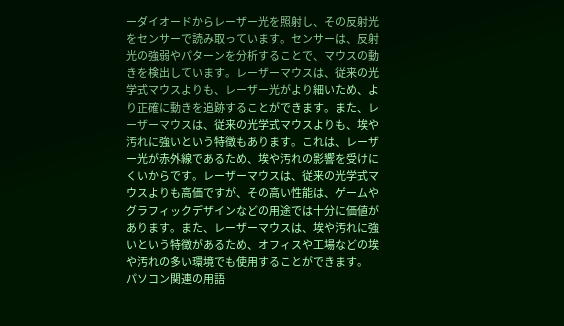ーダイオードからレーザー光を照射し、その反射光をセンサーで読み取っています。センサーは、反射光の強弱やパターンを分析することで、マウスの動きを検出しています。レーザーマウスは、従来の光学式マウスよりも、レーザー光がより細いため、より正確に動きを追跡することができます。また、レーザーマウスは、従来の光学式マウスよりも、埃や汚れに強いという特徴もあります。これは、レーザー光が赤外線であるため、埃や汚れの影響を受けにくいからです。レーザーマウスは、従来の光学式マウスよりも高価ですが、その高い性能は、ゲームやグラフィックデザインなどの用途では十分に価値があります。また、レーザーマウスは、埃や汚れに強いという特徴があるため、オフィスや工場などの埃や汚れの多い環境でも使用することができます。
パソコン関連の用語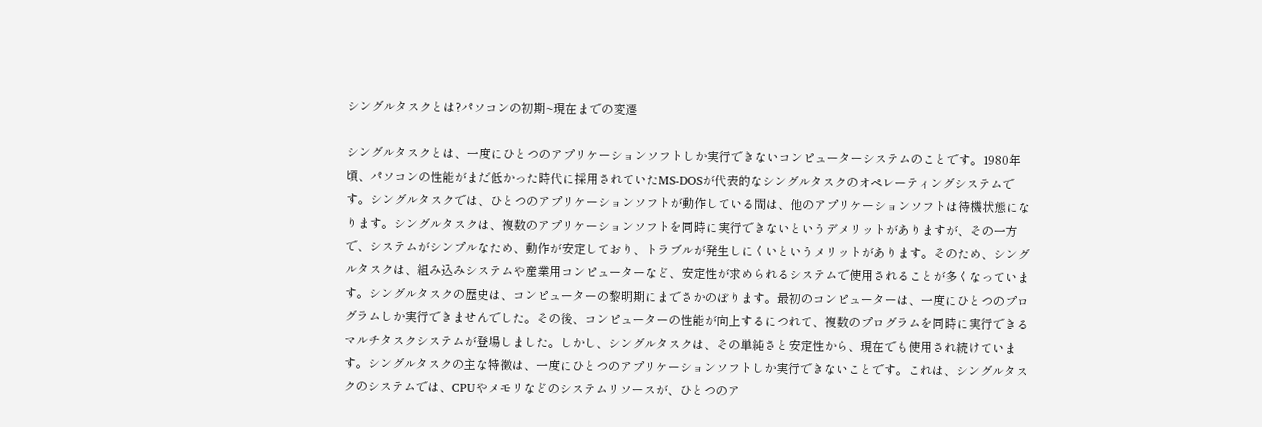シングルタスクとは?パソコンの初期~現在までの変遷

シングルタスクとは、一度にひとつのアプリケーションソフトしか実行できないコンピューターシステムのことです。1980年頃、パソコンの性能がまだ低かった時代に採用されていたMS-DOSが代表的なシングルタスクのオペレーティングシステムです。シングルタスクでは、ひとつのアプリケーションソフトが動作している間は、他のアプリケーションソフトは待機状態になります。シングルタスクは、複数のアプリケーションソフトを同時に実行できないというデメリットがありますが、その一方で、システムがシンプルなため、動作が安定しており、トラブルが発生しにくいというメリットがあります。そのため、シングルタスクは、組み込みシステムや産業用コンピューターなど、安定性が求められるシステムで使用されることが多くなっています。シングルタスクの歴史は、コンピューターの黎明期にまでさかのぼります。最初のコンピューターは、一度にひとつのプログラムしか実行できませんでした。その後、コンピューターの性能が向上するにつれて、複数のプログラムを同時に実行できるマルチタスクシステムが登場しました。しかし、シングルタスクは、その単純さと安定性から、現在でも使用され続けています。シングルタスクの主な特徴は、一度にひとつのアプリケーションソフトしか実行できないことです。これは、シングルタスクのシステムでは、CPUやメモリなどのシステムリソースが、ひとつのア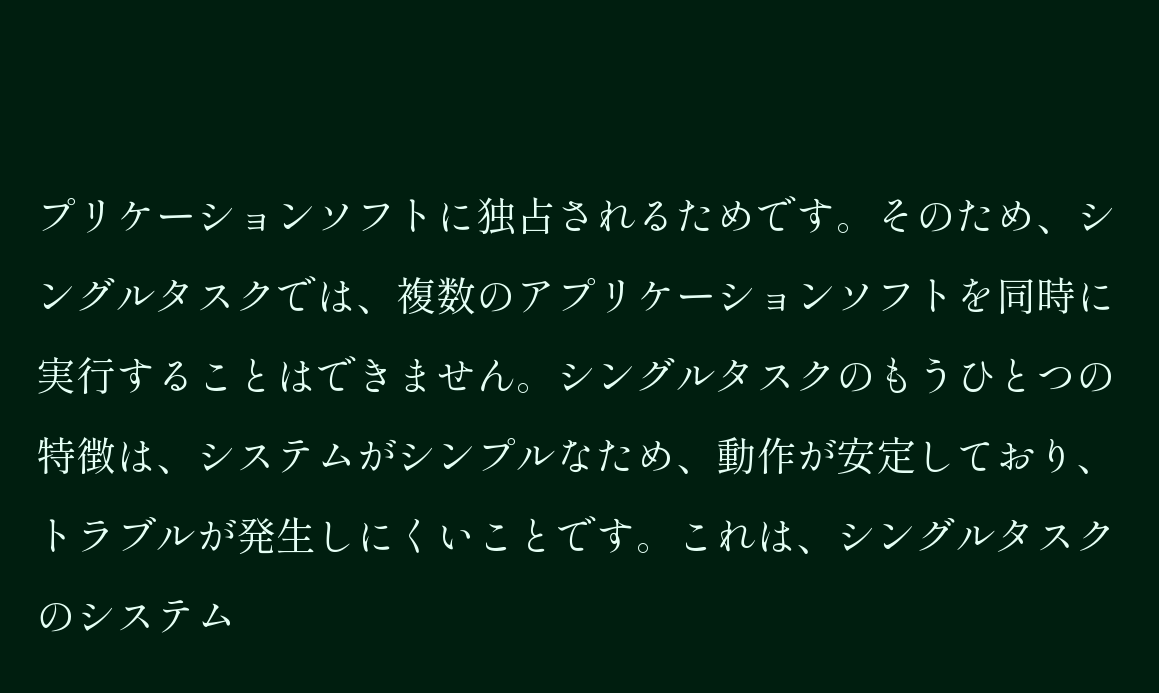プリケーションソフトに独占されるためです。そのため、シングルタスクでは、複数のアプリケーションソフトを同時に実行することはできません。シングルタスクのもうひとつの特徴は、システムがシンプルなため、動作が安定しており、トラブルが発生しにくいことです。これは、シングルタスクのシステム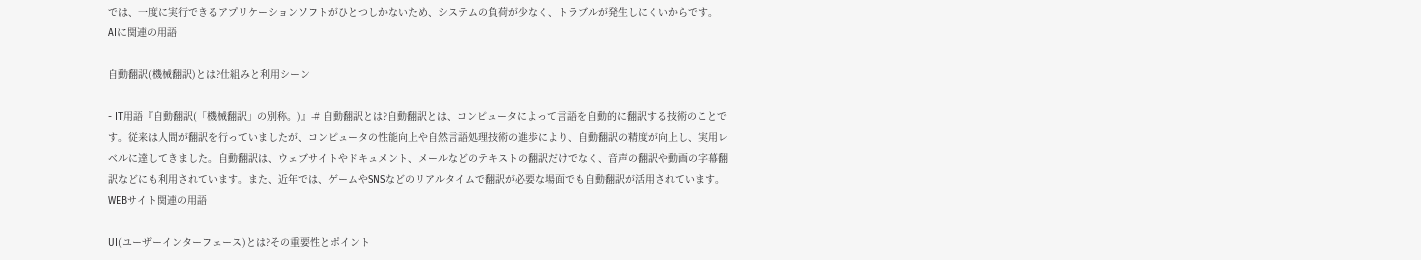では、一度に実行できるアプリケーションソフトがひとつしかないため、システムの負荷が少なく、トラブルが発生しにくいからです。
AIに関連の用語

自動翻訳(機械翻訳)とは?仕組みと利用シーン

- IT用語『自動翻訳(「機械翻訳」の別称。)』-# 自動翻訳とは?自動翻訳とは、コンピュータによって言語を自動的に翻訳する技術のことです。従来は人間が翻訳を行っていましたが、コンピュータの性能向上や自然言語処理技術の進歩により、自動翻訳の精度が向上し、実用レベルに達してきました。自動翻訳は、ウェブサイトやドキュメント、メールなどのテキストの翻訳だけでなく、音声の翻訳や動画の字幕翻訳などにも利用されています。また、近年では、ゲームやSNSなどのリアルタイムで翻訳が必要な場面でも自動翻訳が活用されています。
WEBサイト関連の用語

UI(ユーザーインターフェース)とは?その重要性とポイント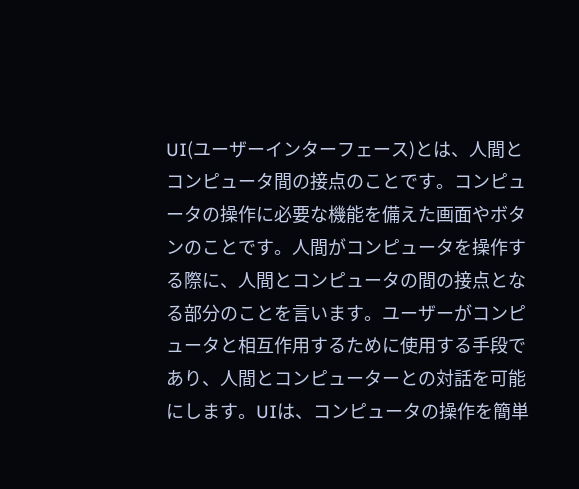UI(ユーザーインターフェース)とは、人間とコンピュータ間の接点のことです。コンピュータの操作に必要な機能を備えた画面やボタンのことです。人間がコンピュータを操作する際に、人間とコンピュータの間の接点となる部分のことを言います。ユーザーがコンピュータと相互作用するために使用する手段であり、人間とコンピューターとの対話を可能にします。UIは、コンピュータの操作を簡単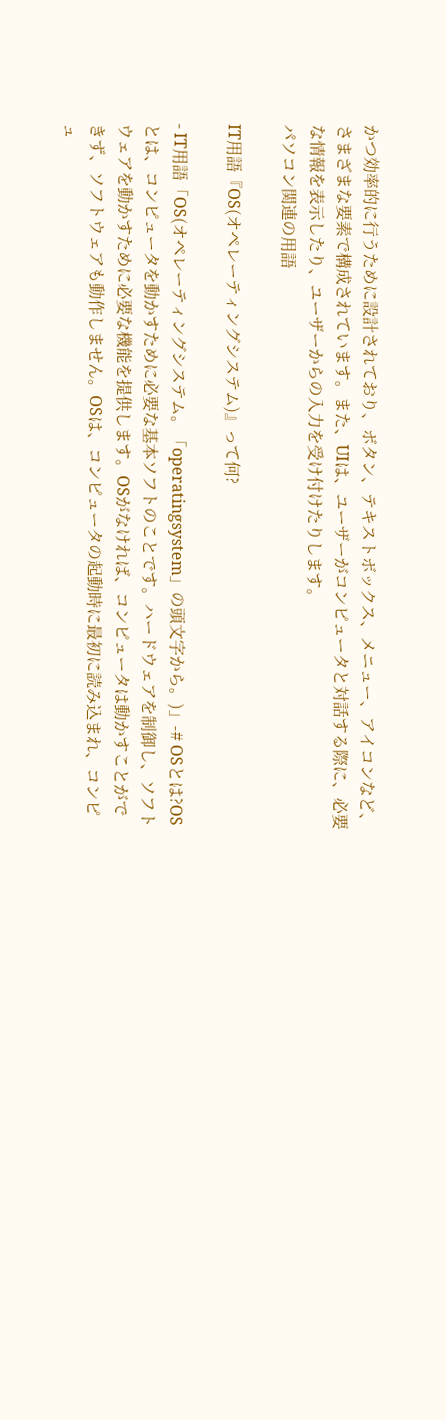かつ効率的に行うために設計されており、ボタン、テキストボックス、メニュー、アイコンなど、さまざまな要素で構成されています。また、UIは、ユーザーがコンピュータと対話する際に、必要な情報を表示したり、ユーザーからの入力を受け付けたりします。
パソコン関連の用語

IT用語『OS(オペレーティングシステム)』って何?

- IT用語「OS(オペレーティングシステム。「operatingsystem」の頭文字から。)」-# OSとは?OSとは、コンピュータを動かすために必要な基本ソフトのことです。ハードウェアを制御し、ソフトウェアを動かすために必要な機能を提供します。OSがなければ、コンピュータは動かすことができず、ソフトウェアも動作しません。OSは、コンピュータの起動時に最初に読み込まれ、コンピュ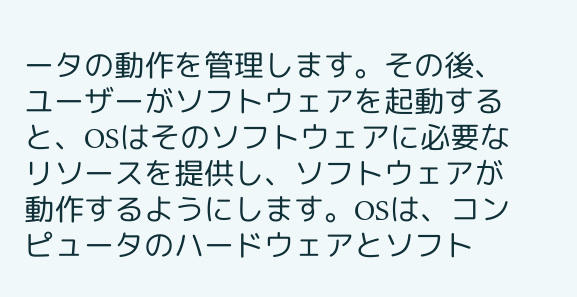ータの動作を管理します。その後、ユーザーがソフトウェアを起動すると、OSはそのソフトウェアに必要なリソースを提供し、ソフトウェアが動作するようにします。OSは、コンピュータのハードウェアとソフト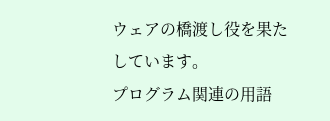ウェアの橋渡し役を果たしています。
プログラム関連の用語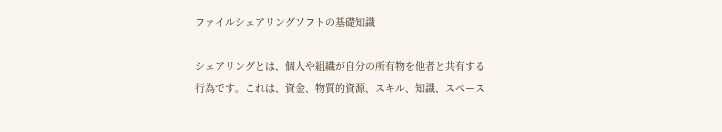ファイルシェアリングソフトの基礎知識

シェアリングとは、個人や組織が自分の所有物を他者と共有する行為です。これは、資金、物質的資源、スキル、知識、スペース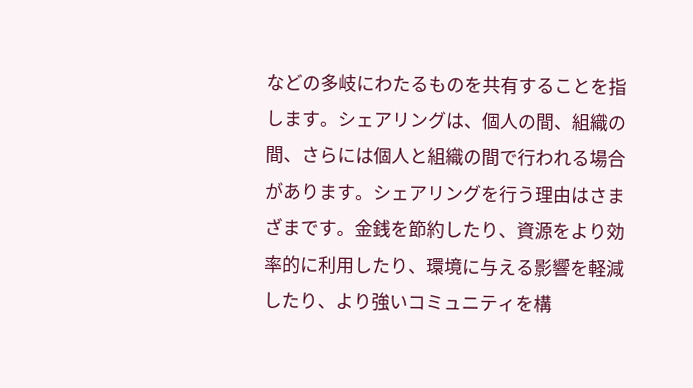などの多岐にわたるものを共有することを指します。シェアリングは、個人の間、組織の間、さらには個人と組織の間で行われる場合があります。シェアリングを行う理由はさまざまです。金銭を節約したり、資源をより効率的に利用したり、環境に与える影響を軽減したり、より強いコミュニティを構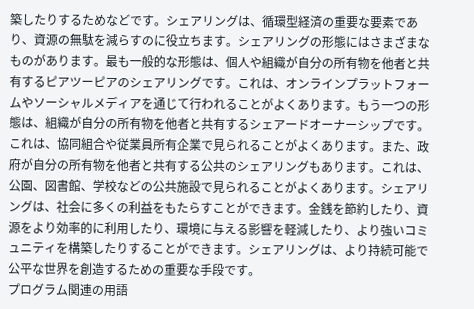築したりするためなどです。シェアリングは、循環型経済の重要な要素であり、資源の無駄を減らすのに役立ちます。シェアリングの形態にはさまざまなものがあります。最も一般的な形態は、個人や組織が自分の所有物を他者と共有するピアツーピアのシェアリングです。これは、オンラインプラットフォームやソーシャルメディアを通じて行われることがよくあります。もう一つの形態は、組織が自分の所有物を他者と共有するシェアードオーナーシップです。これは、協同組合や従業員所有企業で見られることがよくあります。また、政府が自分の所有物を他者と共有する公共のシェアリングもあります。これは、公園、図書館、学校などの公共施設で見られることがよくあります。シェアリングは、社会に多くの利益をもたらすことができます。金銭を節約したり、資源をより効率的に利用したり、環境に与える影響を軽減したり、より強いコミュニティを構築したりすることができます。シェアリングは、より持続可能で公平な世界を創造するための重要な手段です。
プログラム関連の用語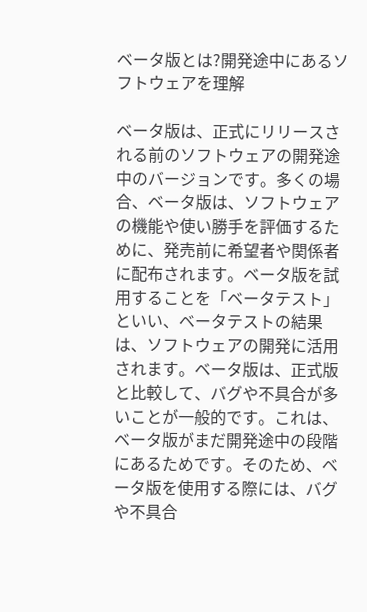ベータ版とは?開発途中にあるソフトウェアを理解

ベータ版は、正式にリリースされる前のソフトウェアの開発途中のバージョンです。多くの場合、ベータ版は、ソフトウェアの機能や使い勝手を評価するために、発売前に希望者や関係者に配布されます。ベータ版を試用することを「ベータテスト」といい、ベータテストの結果は、ソフトウェアの開発に活用されます。ベータ版は、正式版と比較して、バグや不具合が多いことが一般的です。これは、ベータ版がまだ開発途中の段階にあるためです。そのため、ベータ版を使用する際には、バグや不具合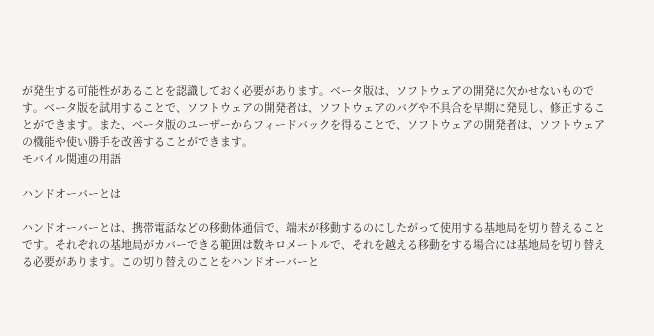が発生する可能性があることを認識しておく必要があります。ベータ版は、ソフトウェアの開発に欠かせないものです。ベータ版を試用することで、ソフトウェアの開発者は、ソフトウェアのバグや不具合を早期に発見し、修正することができます。また、ベータ版のユーザーからフィードバックを得ることで、ソフトウェアの開発者は、ソフトウェアの機能や使い勝手を改善することができます。
モバイル関連の用語

ハンドオーバーとは

ハンドオーバーとは、携帯電話などの移動体通信で、端末が移動するのにしたがって使用する基地局を切り替えることです。それぞれの基地局がカバーできる範囲は数キロメートルで、それを越える移動をする場合には基地局を切り替える必要があります。この切り替えのことをハンドオーバーと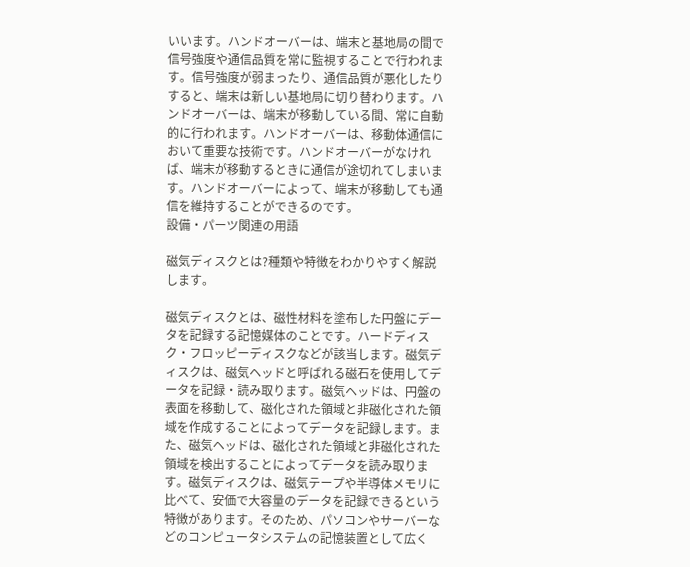いいます。ハンドオーバーは、端末と基地局の間で信号強度や通信品質を常に監視することで行われます。信号強度が弱まったり、通信品質が悪化したりすると、端末は新しい基地局に切り替わります。ハンドオーバーは、端末が移動している間、常に自動的に行われます。ハンドオーバーは、移動体通信において重要な技術です。ハンドオーバーがなければ、端末が移動するときに通信が途切れてしまいます。ハンドオーバーによって、端末が移動しても通信を維持することができるのです。
設備・パーツ関連の用語

磁気ディスクとは?種類や特徴をわかりやすく解説します。

磁気ディスクとは、磁性材料を塗布した円盤にデータを記録する記憶媒体のことです。ハードディスク・フロッピーディスクなどが該当します。磁気ディスクは、磁気ヘッドと呼ばれる磁石を使用してデータを記録・読み取ります。磁気ヘッドは、円盤の表面を移動して、磁化された領域と非磁化された領域を作成することによってデータを記録します。また、磁気ヘッドは、磁化された領域と非磁化された領域を検出することによってデータを読み取ります。磁気ディスクは、磁気テープや半導体メモリに比べて、安価で大容量のデータを記録できるという特徴があります。そのため、パソコンやサーバーなどのコンピュータシステムの記憶装置として広く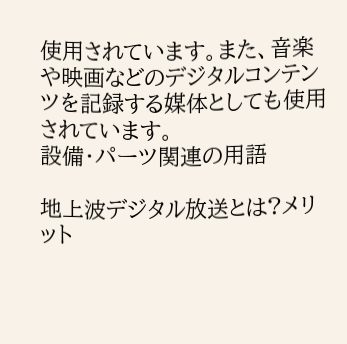使用されています。また、音楽や映画などのデジタルコンテンツを記録する媒体としても使用されています。
設備・パーツ関連の用語

地上波デジタル放送とは?メリット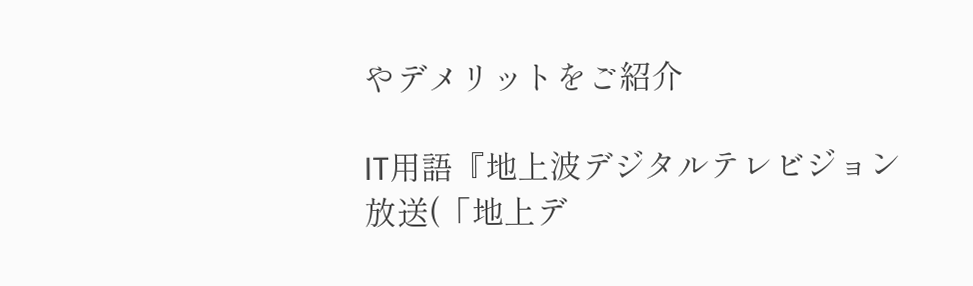やデメリットをご紹介

IT用語『地上波デジタルテレビジョン放送(「地上デ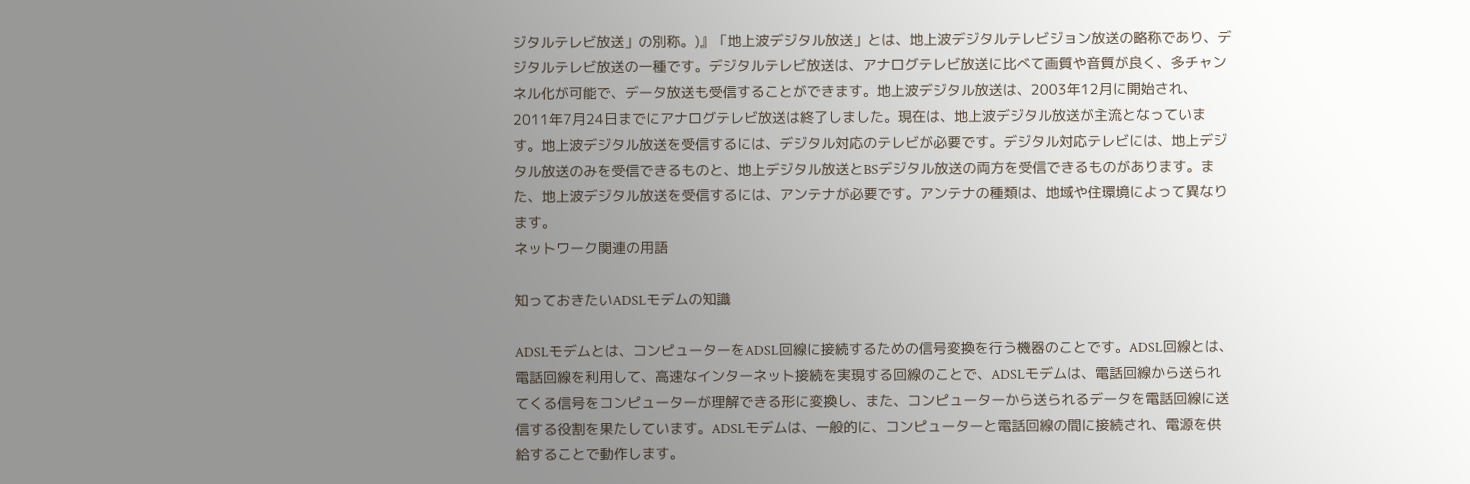ジタルテレビ放送」の別称。)』「地上波デジタル放送」とは、地上波デジタルテレビジョン放送の略称であり、デジタルテレビ放送の一種です。デジタルテレビ放送は、アナログテレビ放送に比べて画質や音質が良く、多チャンネル化が可能で、データ放送も受信することができます。地上波デジタル放送は、2003年12月に開始され、2011年7月24日までにアナログテレビ放送は終了しました。現在は、地上波デジタル放送が主流となっています。地上波デジタル放送を受信するには、デジタル対応のテレビが必要です。デジタル対応テレビには、地上デジタル放送のみを受信できるものと、地上デジタル放送とBSデジタル放送の両方を受信できるものがあります。また、地上波デジタル放送を受信するには、アンテナが必要です。アンテナの種類は、地域や住環境によって異なります。
ネットワーク関連の用語

知っておきたいADSLモデムの知識

ADSLモデムとは、コンピューターをADSL回線に接続するための信号変換を行う機器のことです。ADSL回線とは、電話回線を利用して、高速なインターネット接続を実現する回線のことで、ADSLモデムは、電話回線から送られてくる信号をコンピューターが理解できる形に変換し、また、コンピューターから送られるデータを電話回線に送信する役割を果たしています。ADSLモデムは、一般的に、コンピューターと電話回線の間に接続され、電源を供給することで動作します。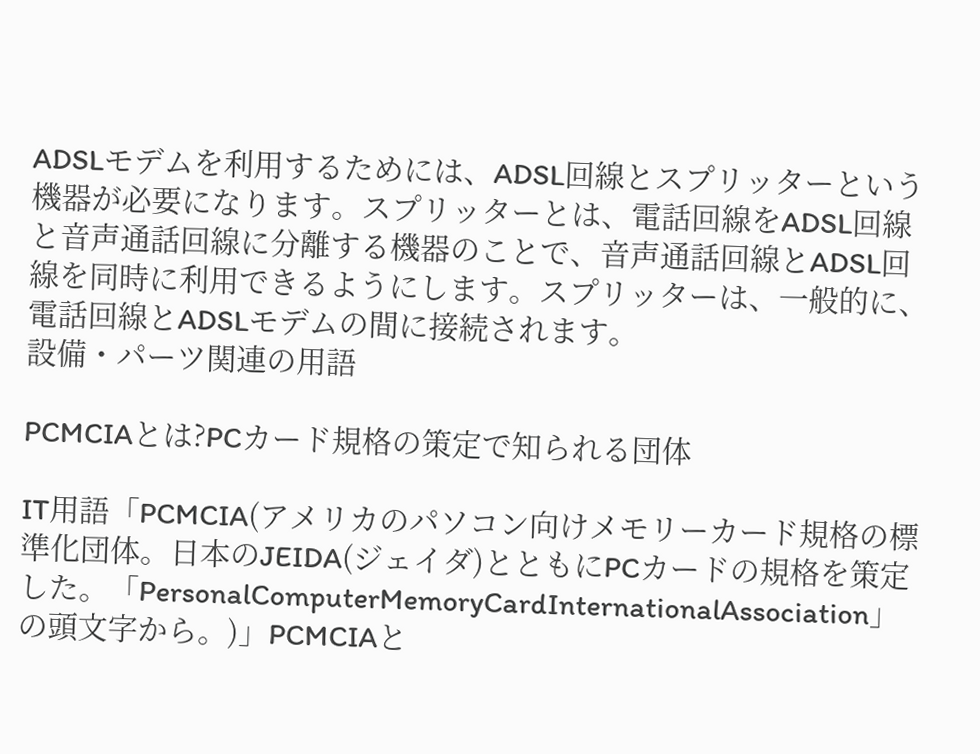ADSLモデムを利用するためには、ADSL回線とスプリッターという機器が必要になります。スプリッターとは、電話回線をADSL回線と音声通話回線に分離する機器のことで、音声通話回線とADSL回線を同時に利用できるようにします。スプリッターは、一般的に、電話回線とADSLモデムの間に接続されます。
設備・パーツ関連の用語

PCMCIAとは?PCカード規格の策定で知られる団体

IT用語「PCMCIA(アメリカのパソコン向けメモリーカード規格の標準化団体。日本のJEIDA(ジェイダ)とともにPCカードの規格を策定した。「PersonalComputerMemoryCardInternationalAssociation」の頭文字から。)」PCMCIAと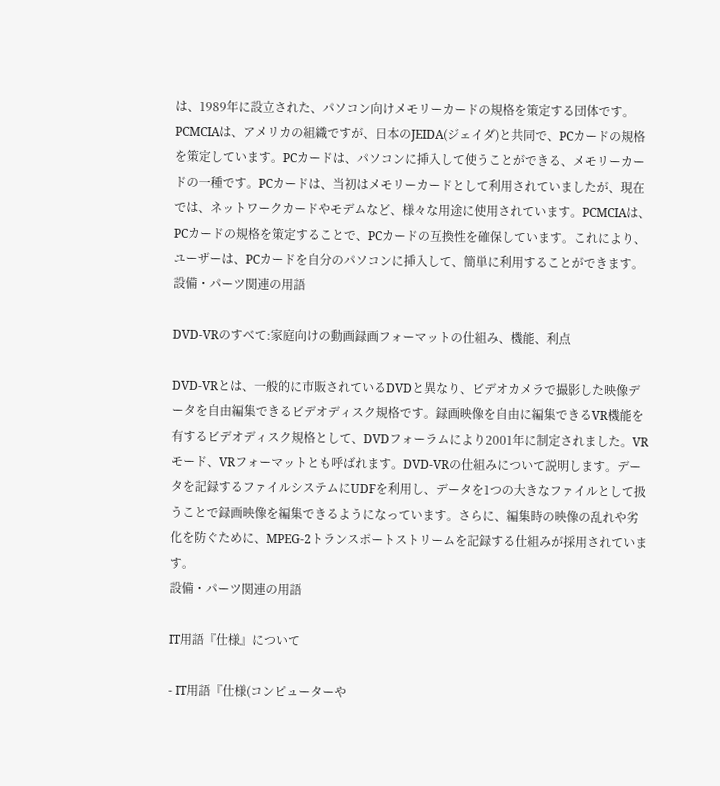は、1989年に設立された、パソコン向けメモリーカードの規格を策定する団体です。PCMCIAは、アメリカの組織ですが、日本のJEIDA(ジェイダ)と共同で、PCカードの規格を策定しています。PCカードは、パソコンに挿入して使うことができる、メモリーカードの一種です。PCカードは、当初はメモリーカードとして利用されていましたが、現在では、ネットワークカードやモデムなど、様々な用途に使用されています。PCMCIAは、PCカードの規格を策定することで、PCカードの互換性を確保しています。これにより、ユーザーは、PCカードを自分のパソコンに挿入して、簡単に利用することができます。
設備・パーツ関連の用語

DVD-VRのすべて:家庭向けの動画録画フォーマットの仕組み、機能、利点

DVD-VRとは、一般的に市販されているDVDと異なり、ビデオカメラで撮影した映像データを自由編集できるビデオディスク規格です。録画映像を自由に編集できるVR機能を有するビデオディスク規格として、DVDフォーラムにより2001年に制定されました。VRモード、VRフォーマットとも呼ばれます。DVD-VRの仕組みについて説明します。データを記録するファイルシステムにUDFを利用し、データを1つの大きなファイルとして扱うことで録画映像を編集できるようになっています。さらに、編集時の映像の乱れや劣化を防ぐために、MPEG-2トランスポートストリームを記録する仕組みが採用されています。
設備・パーツ関連の用語

IT用語『仕様』について

- IT用語『仕様(コンピューターや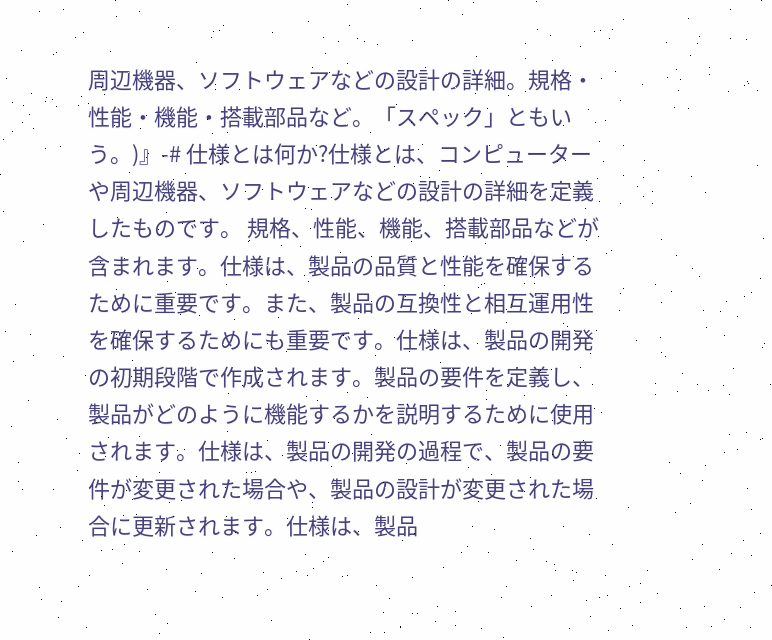周辺機器、ソフトウェアなどの設計の詳細。規格・性能・機能・搭載部品など。「スペック」ともいう。)』-# 仕様とは何か?仕様とは、コンピューターや周辺機器、ソフトウェアなどの設計の詳細を定義したものです。 規格、性能、機能、搭載部品などが含まれます。仕様は、製品の品質と性能を確保するために重要です。また、製品の互換性と相互運用性を確保するためにも重要です。仕様は、製品の開発の初期段階で作成されます。製品の要件を定義し、製品がどのように機能するかを説明するために使用されます。仕様は、製品の開発の過程で、製品の要件が変更された場合や、製品の設計が変更された場合に更新されます。仕様は、製品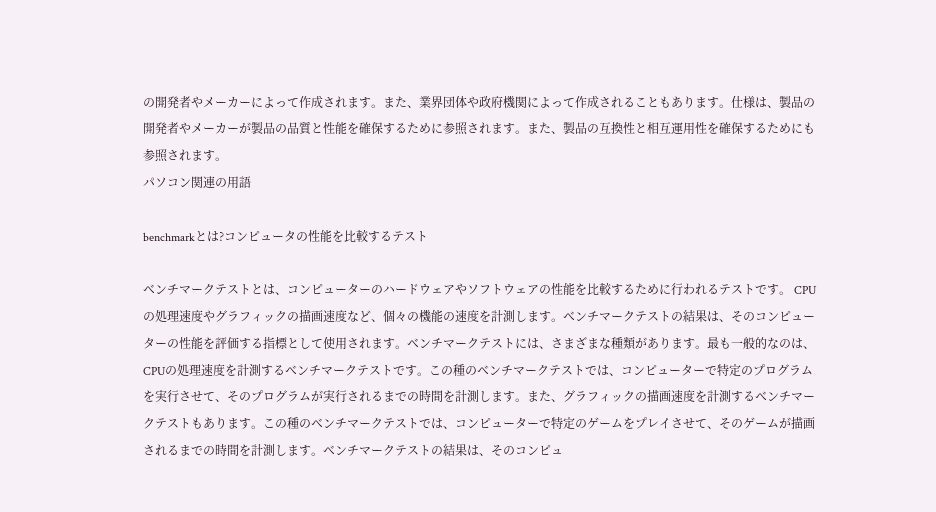の開発者やメーカーによって作成されます。また、業界団体や政府機関によって作成されることもあります。仕様は、製品の開発者やメーカーが製品の品質と性能を確保するために参照されます。また、製品の互換性と相互運用性を確保するためにも参照されます。
パソコン関連の用語

benchmarkとは?コンピュータの性能を比較するテスト

ベンチマークテストとは、コンピューターのハードウェアやソフトウェアの性能を比較するために行われるテストです。 CPUの処理速度やグラフィックの描画速度など、個々の機能の速度を計測します。ベンチマークテストの結果は、そのコンピューターの性能を評価する指標として使用されます。ベンチマークテストには、さまざまな種類があります。最も一般的なのは、CPUの処理速度を計測するベンチマークテストです。この種のベンチマークテストでは、コンピューターで特定のプログラムを実行させて、そのプログラムが実行されるまでの時間を計測します。また、グラフィックの描画速度を計測するベンチマークテストもあります。この種のベンチマークテストでは、コンピューターで特定のゲームをプレイさせて、そのゲームが描画されるまでの時間を計測します。ベンチマークテストの結果は、そのコンピュ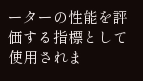ーターの性能を評価する指標として使用されま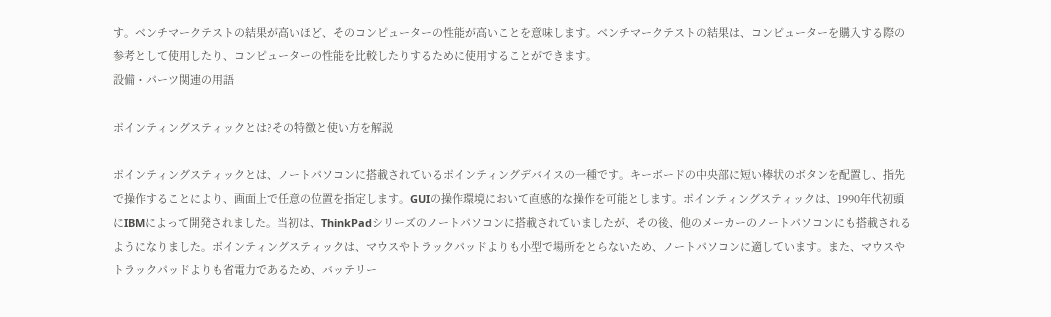す。ベンチマークテストの結果が高いほど、そのコンピューターの性能が高いことを意味します。ベンチマークテストの結果は、コンピューターを購入する際の参考として使用したり、コンピューターの性能を比較したりするために使用することができます。
設備・パーツ関連の用語

ポインティングスティックとは?その特徴と使い方を解説

ポインティングスティックとは、ノートパソコンに搭載されているポインティングデバイスの一種です。キーボードの中央部に短い棒状のボタンを配置し、指先で操作することにより、画面上で任意の位置を指定します。GUIの操作環境において直感的な操作を可能とします。ポインティングスティックは、1990年代初頭にIBMによって開発されました。当初は、ThinkPadシリーズのノートパソコンに搭載されていましたが、その後、他のメーカーのノートパソコンにも搭載されるようになりました。ポインティングスティックは、マウスやトラックパッドよりも小型で場所をとらないため、ノートパソコンに適しています。また、マウスやトラックパッドよりも省電力であるため、バッテリー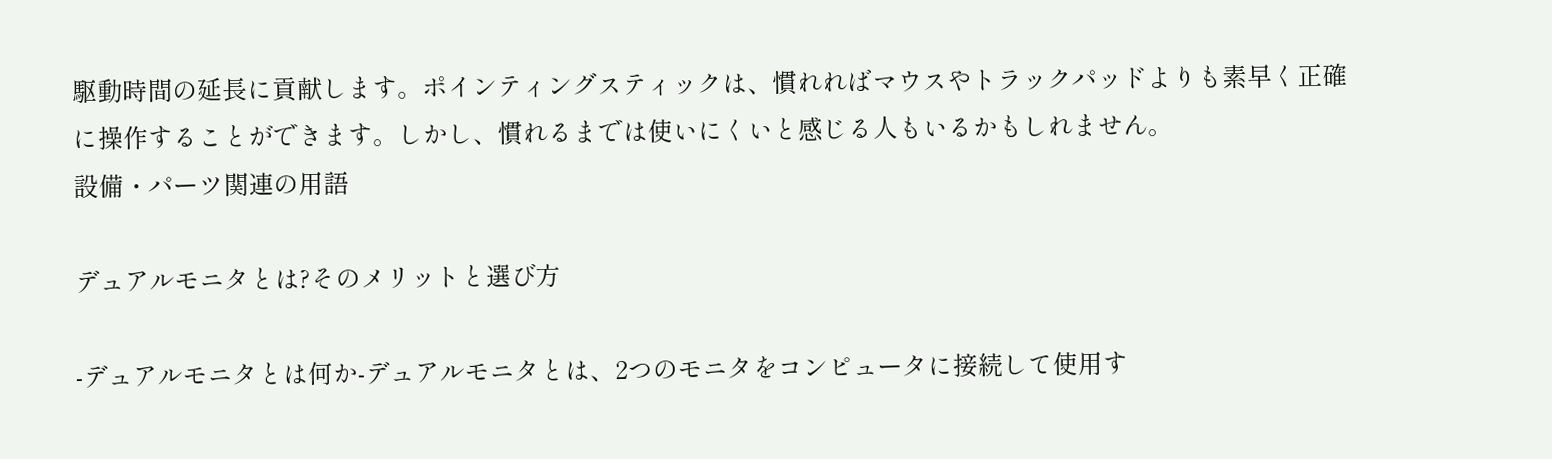駆動時間の延長に貢献します。ポインティングスティックは、慣れればマウスやトラックパッドよりも素早く正確に操作することができます。しかし、慣れるまでは使いにくいと感じる人もいるかもしれません。
設備・パーツ関連の用語

デュアルモニタとは?そのメリットと選び方

-デュアルモニタとは何か-デュアルモニタとは、2つのモニタをコンピュータに接続して使用す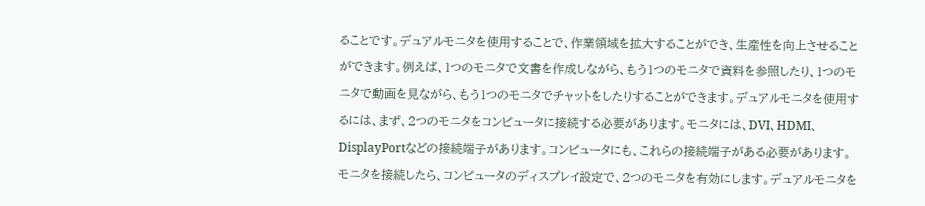ることです。デュアルモニタを使用することで、作業領域を拡大することができ、生産性を向上させることができます。例えば、1つのモニタで文書を作成しながら、もう1つのモニタで資料を参照したり、1つのモニタで動画を見ながら、もう1つのモニタでチャットをしたりすることができます。デュアルモニタを使用するには、まず、2つのモニタをコンピュータに接続する必要があります。モニタには、DVI、HDMI、DisplayPortなどの接続端子があります。コンピュータにも、これらの接続端子がある必要があります。モニタを接続したら、コンピュータのディスプレイ設定で、2つのモニタを有効にします。デュアルモニタを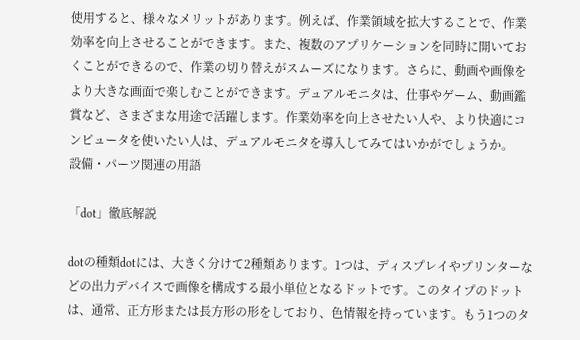使用すると、様々なメリットがあります。例えば、作業領域を拡大することで、作業効率を向上させることができます。また、複数のアプリケーションを同時に開いておくことができるので、作業の切り替えがスムーズになります。さらに、動画や画像をより大きな画面で楽しむことができます。デュアルモニタは、仕事やゲーム、動画鑑賞など、さまざまな用途で活躍します。作業効率を向上させたい人や、より快適にコンピュータを使いたい人は、デュアルモニタを導入してみてはいかがでしょうか。
設備・パーツ関連の用語

「dot」徹底解説

dotの種類dotには、大きく分けて2種類あります。1つは、ディスプレイやプリンターなどの出力デバイスで画像を構成する最小単位となるドットです。このタイプのドットは、通常、正方形または長方形の形をしており、色情報を持っています。もう1つのタ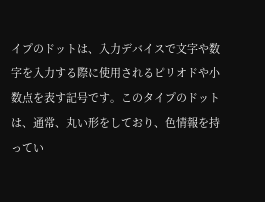イプのドットは、入力デバイスで文字や数字を入力する際に使用されるピリオドや小数点を表す記号です。このタイプのドットは、通常、丸い形をしており、色情報を持ってい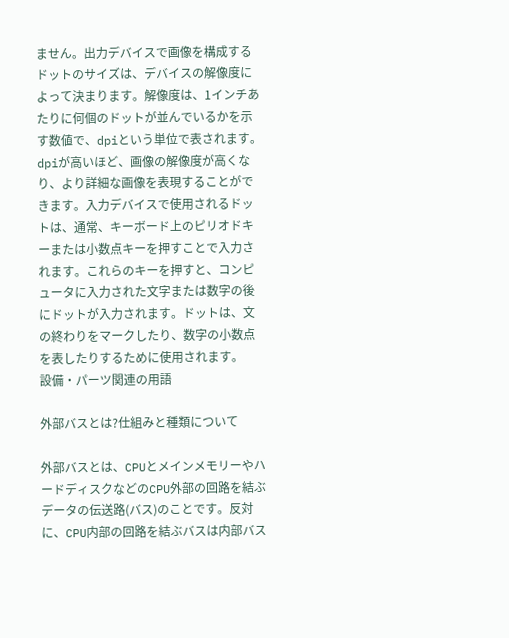ません。出力デバイスで画像を構成するドットのサイズは、デバイスの解像度によって決まります。解像度は、1インチあたりに何個のドットが並んでいるかを示す数値で、dpiという単位で表されます。dpiが高いほど、画像の解像度が高くなり、より詳細な画像を表現することができます。入力デバイスで使用されるドットは、通常、キーボード上のピリオドキーまたは小数点キーを押すことで入力されます。これらのキーを押すと、コンピュータに入力された文字または数字の後にドットが入力されます。ドットは、文の終わりをマークしたり、数字の小数点を表したりするために使用されます。
設備・パーツ関連の用語

外部バスとは?仕組みと種類について

外部バスとは、CPUとメインメモリーやハードディスクなどのCPU外部の回路を結ぶデータの伝送路(バス)のことです。反対に、CPU内部の回路を結ぶバスは内部バス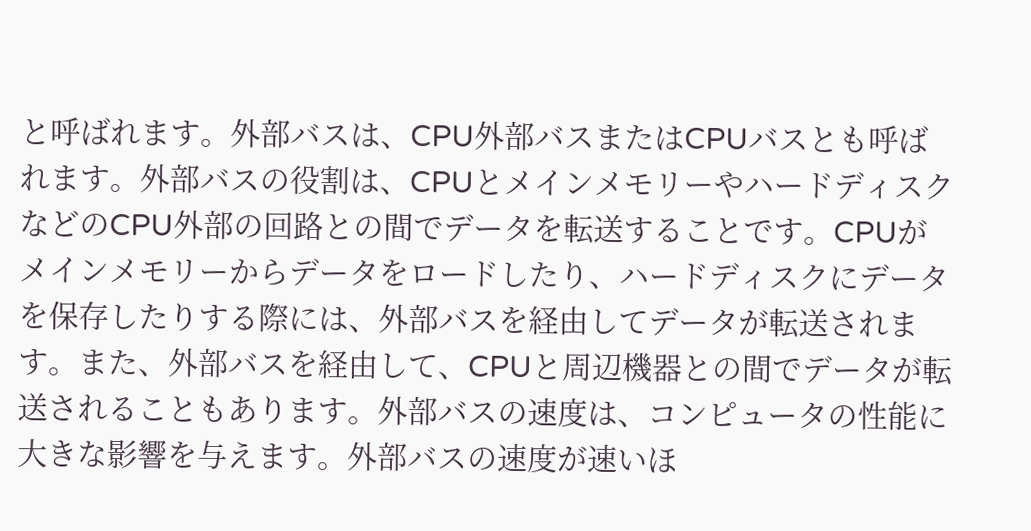と呼ばれます。外部バスは、CPU外部バスまたはCPUバスとも呼ばれます。外部バスの役割は、CPUとメインメモリーやハードディスクなどのCPU外部の回路との間でデータを転送することです。CPUがメインメモリーからデータをロードしたり、ハードディスクにデータを保存したりする際には、外部バスを経由してデータが転送されます。また、外部バスを経由して、CPUと周辺機器との間でデータが転送されることもあります。外部バスの速度は、コンピュータの性能に大きな影響を与えます。外部バスの速度が速いほ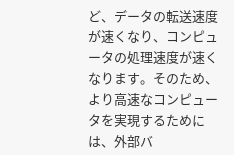ど、データの転送速度が速くなり、コンピュータの処理速度が速くなります。そのため、より高速なコンピュータを実現するためには、外部バ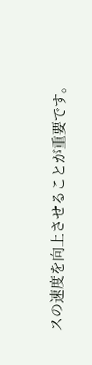スの速度を向上させることが重要です。